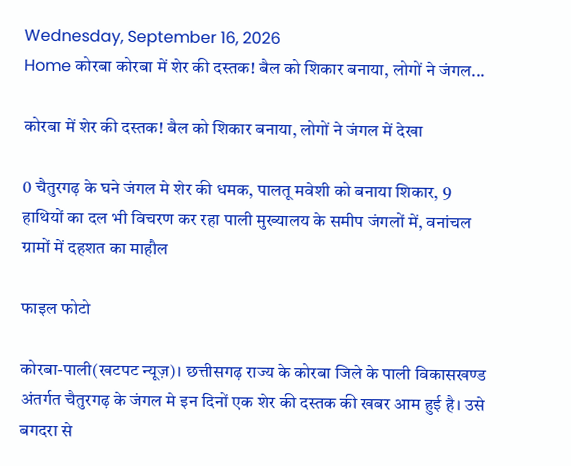Wednesday, September 16, 2026
Home कोरबा कोरबा में शेर की दस्तक! बैल को शिकार बनाया, लोगों ने जंगल...

कोरबा में शेर की दस्तक! बैल को शिकार बनाया, लोगों ने जंगल में देखा

0 चैतुरगढ़ के घने जंगल मे शेर की धमक, पालतू मवेशी को बनाया शिकार, 9 हाथियों का दल भी विचरण कर रहा पाली मुख्यालय के समीप जंगलों में, वनांचल ग्रामों में दहशत का माहौल

फाइल फोटो

कोरबा-पाली(खटपट न्यूज़)। छत्तीसगढ़ राज्य के कोरबा जिले के पाली विकासखण्ड अंतर्गत चैतुरगढ़ के जंगल मे इन दिनों एक शेर की दस्तक की खबर आम हुई है। उसे बगदरा से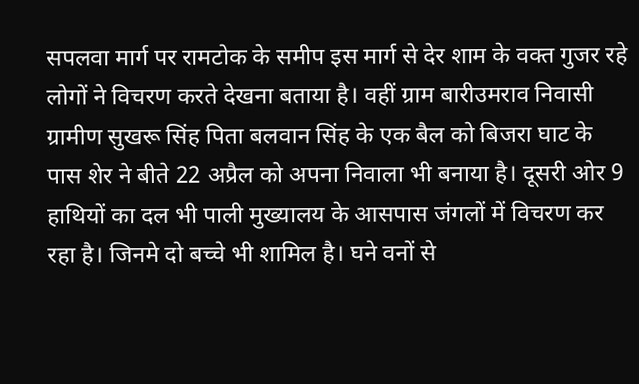सपलवा मार्ग पर रामटोक के समीप इस मार्ग से देर शाम के वक्त गुजर रहे लोगों ने विचरण करते देखना बताया है। वहीं ग्राम बारीउमराव निवासी ग्रामीण सुखरू सिंह पिता बलवान सिंह के एक बैल को बिजरा घाट के पास शेर ने बीते 22 अप्रैल को अपना निवाला भी बनाया है। दूसरी ओर 9 हाथियों का दल भी पाली मुख्यालय के आसपास जंगलों में विचरण कर रहा है। जिनमे दो बच्चे भी शामिल है। घने वनों से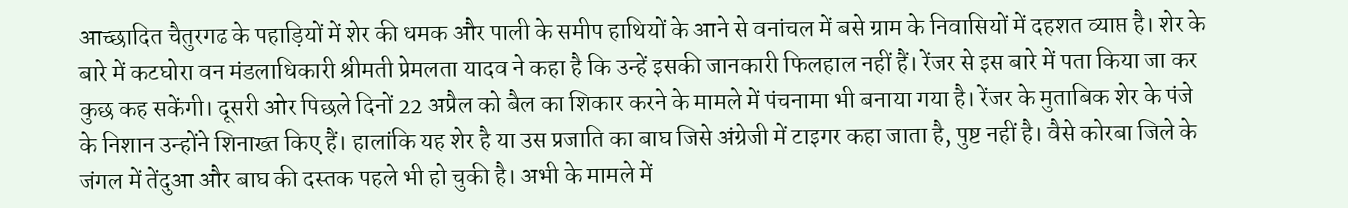आच्छादित चैतुरगढ के पहाड़ियों में शेर की धमक और पाली के समीप हाथियों के आने से वनांचल में बसे ग्राम के निवासियों में दहशत व्याप्त है। शेर के बारे में कटघोरा वन मंडलाधिकारी श्रीमती प्रेमलता यादव ने कहा है कि उन्हें इसकी जानकारी फिलहाल नहीं हैं। रेंजर से इस बारे में पता किया जा कर कुछ कह सकेंगी। दूसरी ओर पिछले दिनों 22 अप्रैल को बैल का शिकार करने के मामले में पंचनामा भी बनाया गया है। रेंजर के मुताबिक शेर के पंजे के निशान उन्होंने शिनाख्त किए हैं। हालांकि यह शेर है या उस प्रजाति का बाघ जिसे अंग्रेजी में टाइगर कहा जाता है, पुष्ट नहीं है। वैसे कोरबा जिले के जंगल में तेंदुआ और बाघ की दस्तक पहले भी हो चुकी है। अभी के मामले में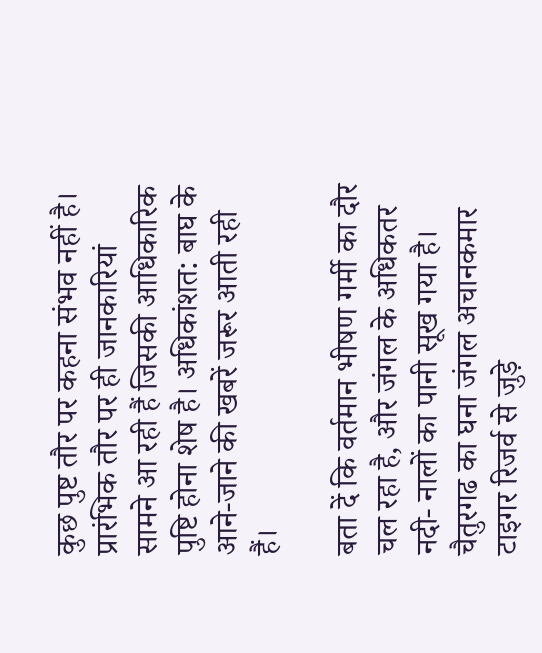कुछ पुष्ट तौर पर कहना संभव नहीं है। प्रारंभिक तौर पर ही जानकारियां सामने आ रही हैं जिसकी आधिकारिक पुष्टि होना शेष है। अधिकांशत: बाघ के आने-जाने की खबरें जरूर आती रही हैं।

बता दें कि वर्तमान भीषण गर्मी का दौर चल रहा है, और जंगल के अधिकतर नदी- नालों का पानी सूख गया है। चैतुरगढ का घना जंगल अचानकमार टाइगर रिजर्व से जुड़े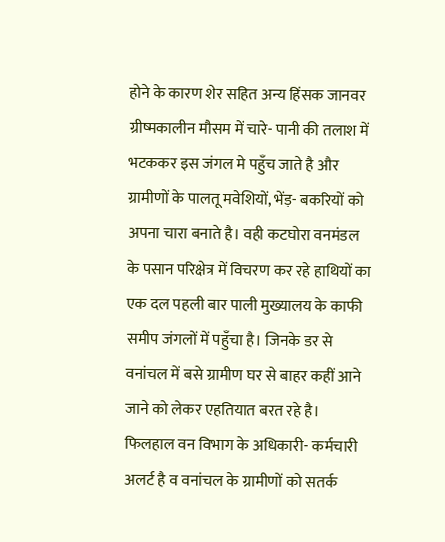होने के कारण शेर सहित अन्य हिंसक जानवर ग्रीष्मकालीन मौसम में चारे- पानी की तलाश में भटककर इस जंगल मे पहुँच जाते है और ग्रामीणों के पालतू मवेशियों, भेंड़- बकरियों को अपना चारा बनाते है। वही कटघोरा वनमंडल के पसान परिक्षेत्र में विचरण कर रहे हाथियों का एक दल पहली बार पाली मुख्यालय के काफी समीप जंगलों में पहुँचा है। जिनके डर से वनांचल में बसे ग्रामीण घर से बाहर कहीं आने जाने को लेकर एहतियात बरत रहे है। फिलहाल वन विभाग के अधिकारी- कर्मचारी अलर्ट है व वनांचल के ग्रामीणों को सतर्क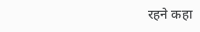रहने कहा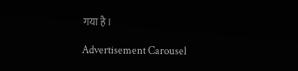गया है।

Advertisement Carousel